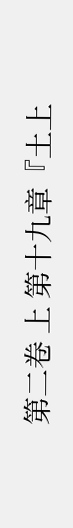第二卷 上 第十九章『土上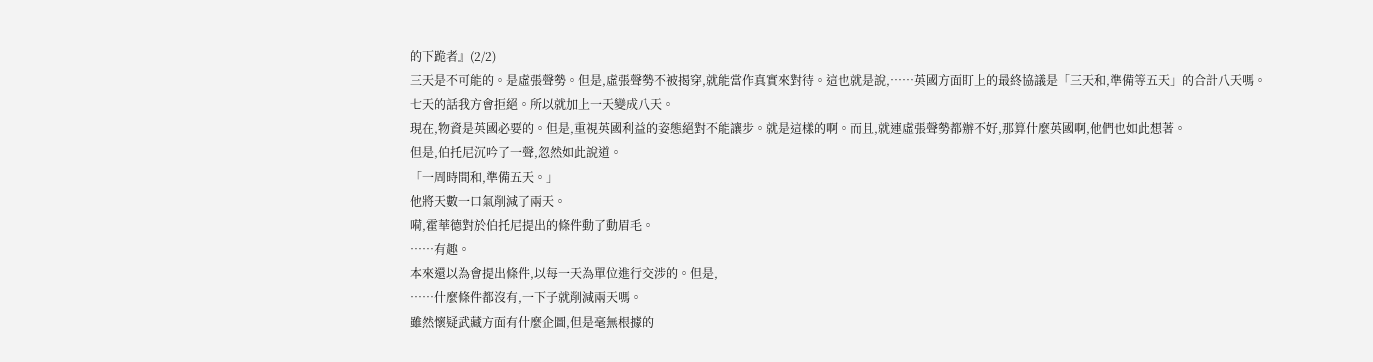的下跪者』(2/2)
三天是不可能的。是虛張聲勢。但是,虛張聲勢不被揭穿,就能當作真實來對待。這也就是說,……英國方面盯上的最終協議是「三天和,準備等五天」的合計八天嗎。
七天的話我方會拒絕。所以就加上一天變成八天。
現在,物資是英國必要的。但是,重視英國利益的姿態絕對不能讓步。就是這樣的啊。而且,就連虛張聲勢都辦不好,那算什麼英國啊,他們也如此想著。
但是,伯托尼沉吟了一聲,忽然如此說道。
「一周時間和,準備五天。」
他將天數一口氣削減了兩天。
嗬,霍華德對於伯托尼提出的條件動了動眉毛。
……有趣。
本來還以為會提出條件,以每一天為單位進行交涉的。但是,
……什麼條件都沒有,一下子就削減兩天嗎。
雖然懷疑武藏方面有什麼企圖,但是毫無根據的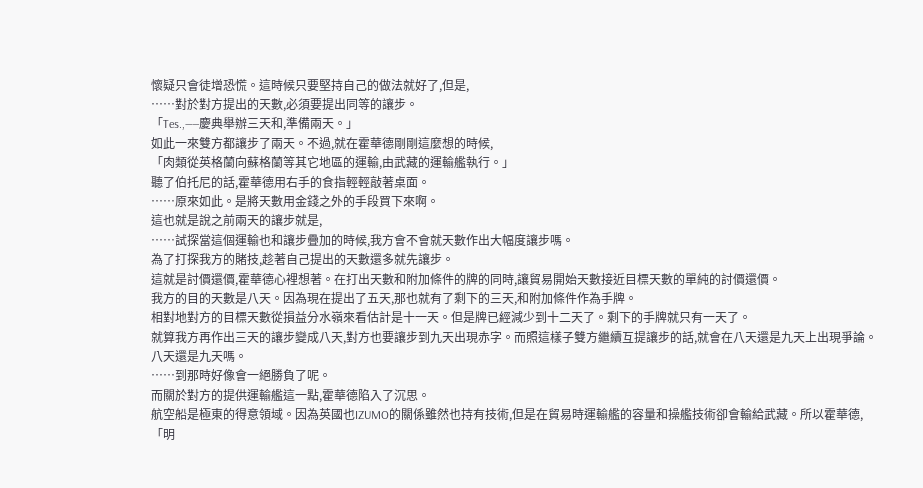懷疑只會徒增恐慌。這時候只要堅持自己的做法就好了,但是,
……對於對方提出的天數,必須要提出同等的讓步。
「Tes.,——慶典舉辦三天和,準備兩天。」
如此一來雙方都讓步了兩天。不過,就在霍華德剛剛這麼想的時候,
「肉類從英格蘭向蘇格蘭等其它地區的運輸,由武藏的運輸艦執行。」
聽了伯托尼的話,霍華德用右手的食指輕輕敲著桌面。
……原來如此。是將天數用金錢之外的手段買下來啊。
這也就是說之前兩天的讓步就是,
……試探當這個運輸也和讓步疊加的時候,我方會不會就天數作出大幅度讓步嗎。
為了打探我方的賭技,趁著自己提出的天數還多就先讓步。
這就是討價還價,霍華德心裡想著。在打出天數和附加條件的牌的同時,讓貿易開始天數接近目標天數的單純的討價還價。
我方的目的天數是八天。因為現在提出了五天,那也就有了剩下的三天,和附加條件作為手牌。
相對地對方的目標天數從損益分水嶺來看估計是十一天。但是牌已經減少到十二天了。剩下的手牌就只有一天了。
就算我方再作出三天的讓步變成八天,對方也要讓步到九天出現赤字。而照這樣子雙方繼續互提讓步的話,就會在八天還是九天上出現爭論。
八天還是九天嗎。
……到那時好像會一絕勝負了呢。
而關於對方的提供運輸艦這一點,霍華德陷入了沉思。
航空船是極東的得意領域。因為英國也IZUMO的關係雖然也持有技術,但是在貿易時運輸艦的容量和操艦技術卻會輸給武藏。所以霍華德,
「明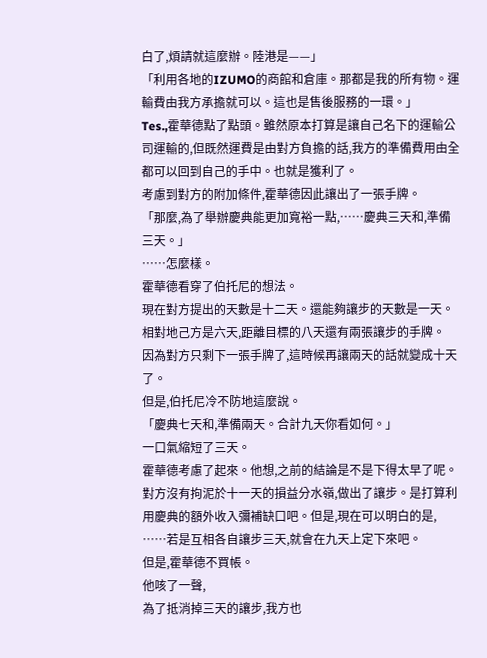白了,煩請就這麼辦。陸港是——」
「利用各地的IZUMO的商館和倉庫。那都是我的所有物。運輸費由我方承擔就可以。這也是售後服務的一環。」
Tes.,霍華德點了點頭。雖然原本打算是讓自己名下的運輸公司運輸的,但既然運費是由對方負擔的話,我方的準備費用由全都可以回到自己的手中。也就是獲利了。
考慮到對方的附加條件,霍華德因此讓出了一張手牌。
「那麼,為了舉辦慶典能更加寬裕一點,……慶典三天和,準備三天。」
……怎麼樣。
霍華德看穿了伯托尼的想法。
現在對方提出的天數是十二天。還能夠讓步的天數是一天。相對地己方是六天,距離目標的八天還有兩張讓步的手牌。
因為對方只剩下一張手牌了,這時候再讓兩天的話就變成十天了。
但是,伯托尼冷不防地這麼說。
「慶典七天和,準備兩天。合計九天你看如何。」
一口氣縮短了三天。
霍華德考慮了起來。他想,之前的結論是不是下得太早了呢。
對方沒有拘泥於十一天的損益分水嶺,做出了讓步。是打算利用慶典的額外收入彌補缺口吧。但是,現在可以明白的是,
……若是互相各自讓步三天,就會在九天上定下來吧。
但是,霍華德不買帳。
他咳了一聲,
為了抵消掉三天的讓步,我方也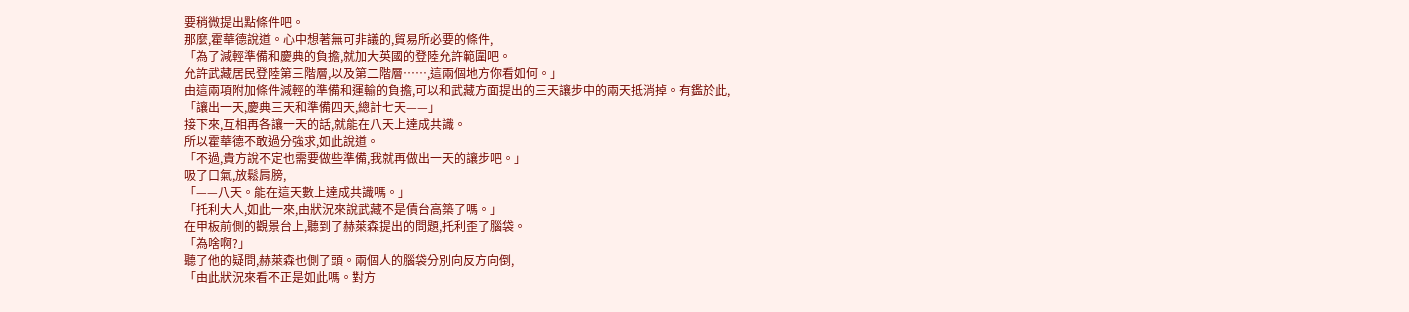要稍微提出點條件吧。
那麼,霍華德說道。心中想著無可非議的,貿易所必要的條件,
「為了減輕準備和慶典的負擔,就加大英國的登陸允許範圍吧。
允許武藏居民登陸第三階層,以及第二階層……,這兩個地方你看如何。」
由這兩項附加條件減輕的準備和運輸的負擔,可以和武藏方面提出的三天讓步中的兩天抵消掉。有鑑於此,
「讓出一天,慶典三天和準備四天,總計七天——」
接下來,互相再各讓一天的話,就能在八天上達成共識。
所以霍華德不敢過分強求,如此說道。
「不過,貴方說不定也需要做些準備,我就再做出一天的讓步吧。」
吸了口氣,放鬆肩膀,
「——八天。能在這天數上達成共識嗎。」
「托利大人,如此一來,由狀況來說武藏不是債台高築了嗎。」
在甲板前側的觀景台上,聽到了赫萊森提出的問題,托利歪了腦袋。
「為啥啊?」
聽了他的疑問,赫萊森也側了頭。兩個人的腦袋分別向反方向倒,
「由此狀況來看不正是如此嗎。對方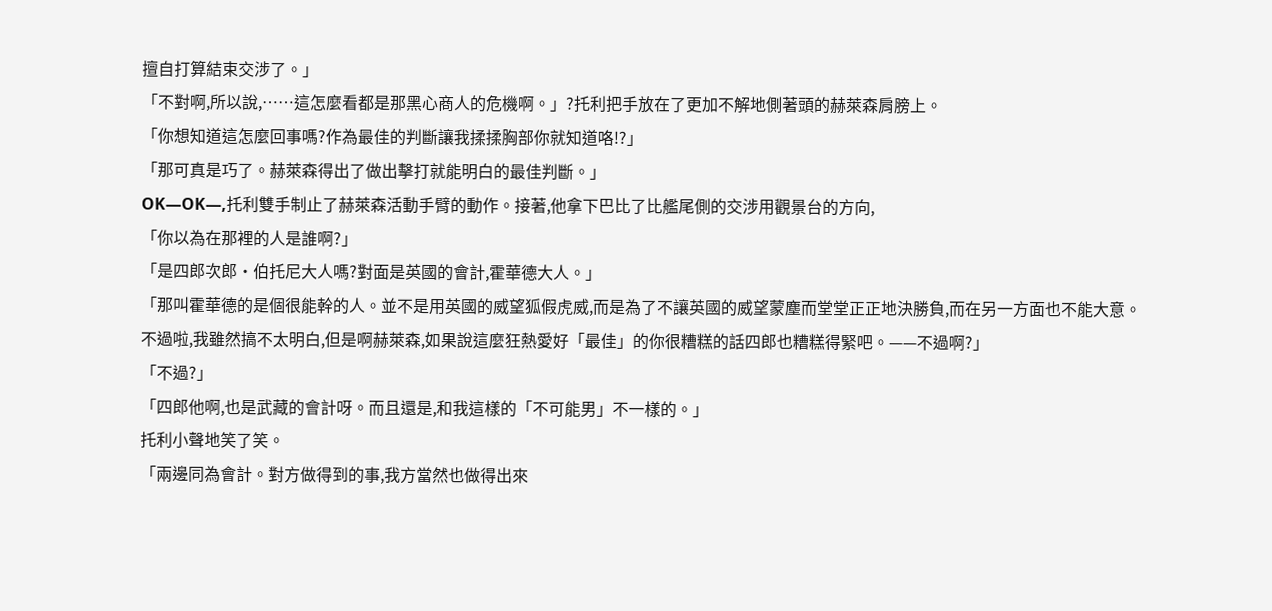擅自打算結束交涉了。」
「不對啊,所以說,……這怎麼看都是那黑心商人的危機啊。」?托利把手放在了更加不解地側著頭的赫萊森肩膀上。
「你想知道這怎麼回事嗎?作為最佳的判斷讓我揉揉胸部你就知道咯!?」
「那可真是巧了。赫萊森得出了做出擊打就能明白的最佳判斷。」
OK—OK—,托利雙手制止了赫萊森活動手臂的動作。接著,他拿下巴比了比艦尾側的交涉用觀景台的方向,
「你以為在那裡的人是誰啊?」
「是四郎次郎•伯托尼大人嗎?對面是英國的會計,霍華德大人。」
「那叫霍華德的是個很能幹的人。並不是用英國的威望狐假虎威,而是為了不讓英國的威望蒙塵而堂堂正正地決勝負,而在另一方面也不能大意。
不過啦,我雖然搞不太明白,但是啊赫萊森,如果說這麼狂熱愛好「最佳」的你很糟糕的話四郎也糟糕得緊吧。——不過啊?」
「不過?」
「四郎他啊,也是武藏的會計呀。而且還是,和我這樣的「不可能男」不一樣的。」
托利小聲地笑了笑。
「兩邊同為會計。對方做得到的事,我方當然也做得出來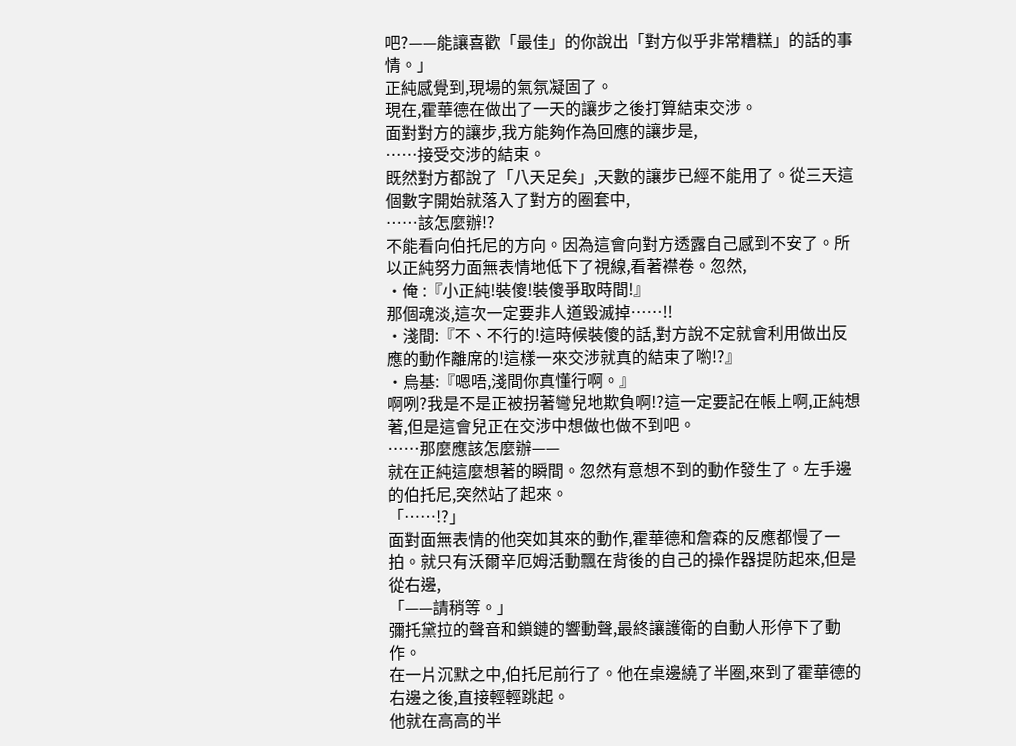吧?——能讓喜歡「最佳」的你說出「對方似乎非常糟糕」的話的事情。」
正純感覺到,現場的氣氛凝固了。
現在,霍華德在做出了一天的讓步之後打算結束交涉。
面對對方的讓步,我方能夠作為回應的讓步是,
……接受交涉的結束。
既然對方都說了「八天足矣」,天數的讓步已經不能用了。從三天這個數字開始就落入了對方的圈套中,
……該怎麼辦!?
不能看向伯托尼的方向。因為這會向對方透露自己感到不安了。所以正純努力面無表情地低下了視線,看著襟卷。忽然,
•俺 :『小正純!裝傻!裝傻爭取時間!』
那個魂淡,這次一定要非人道毀滅掉……!!
•淺間:『不、不行的!這時候裝傻的話,對方說不定就會利用做出反應的動作離席的!這樣一來交涉就真的結束了喲!?』
•烏基:『嗯唔,淺間你真懂行啊。』
啊咧?我是不是正被拐著彎兒地欺負啊!?這一定要記在帳上啊,正純想著,但是這會兒正在交涉中想做也做不到吧。
……那麼應該怎麼辦——
就在正純這麼想著的瞬間。忽然有意想不到的動作發生了。左手邊的伯托尼,突然站了起來。
「……!?」
面對面無表情的他突如其來的動作,霍華德和詹森的反應都慢了一拍。就只有沃爾辛厄姆活動飄在背後的自己的操作器提防起來,但是從右邊,
「——請稍等。」
彌托黛拉的聲音和鎖鏈的響動聲,最終讓護衛的自動人形停下了動作。
在一片沉默之中,伯托尼前行了。他在桌邊繞了半圈,來到了霍華德的右邊之後,直接輕輕跳起。
他就在高高的半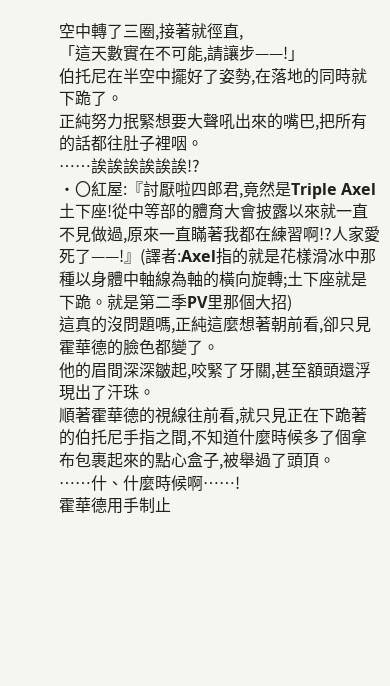空中轉了三圈,接著就徑直,
「這天數實在不可能,請讓步——!」
伯托尼在半空中擺好了姿勢,在落地的同時就下跪了。
正純努力抿緊想要大聲吼出來的嘴巴,把所有的話都往肚子裡咽。
……誒誒誒誒誒誒!?
•〇紅屋:『討厭啦四郎君,竟然是Triple Axel土下座!從中等部的體育大會披露以來就一直不見做過,原來一直瞞著我都在練習啊!?人家愛死了——!』(譯者:Axel指的就是花樣滑冰中那種以身體中軸線為軸的橫向旋轉;土下座就是下跪。就是第二季PV里那個大招)
這真的沒問題嗎,正純這麼想著朝前看,卻只見霍華德的臉色都變了。
他的眉間深深皺起,咬緊了牙關,甚至額頭還浮現出了汗珠。
順著霍華德的視線往前看,就只見正在下跪著的伯托尼手指之間,不知道什麼時候多了個拿布包裹起來的點心盒子,被舉過了頭頂。
……什、什麼時候啊……!
霍華德用手制止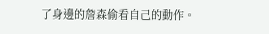了身邊的詹森偷看自己的動作。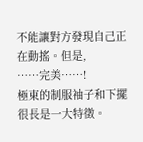不能讓對方發現自己正在動搖。但是,
……完美……!
極東的制服袖子和下擺很長是一大特徵。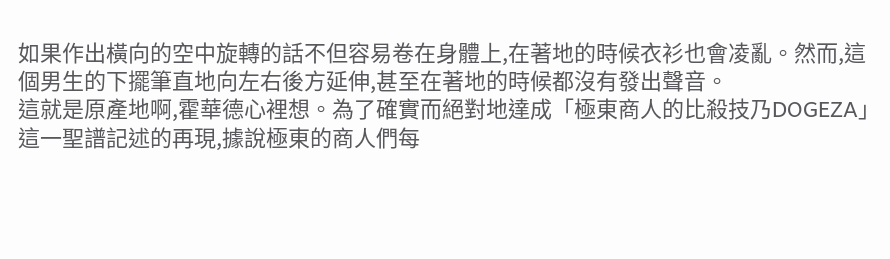如果作出橫向的空中旋轉的話不但容易卷在身體上,在著地的時候衣衫也會凌亂。然而,這個男生的下擺筆直地向左右後方延伸,甚至在著地的時候都沒有發出聲音。
這就是原產地啊,霍華德心裡想。為了確實而絕對地達成「極東商人的比殺技乃DOGEZA」這一聖譜記述的再現,據說極東的商人們每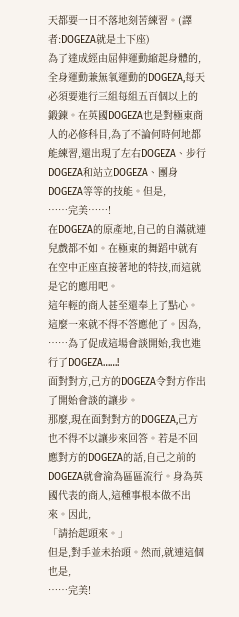天都要一日不落地刻苦練習。(譯者:DOGEZA就是土下座)
為了達成經由屈伸運動縮起身體的,全身運動兼無氧運動的DOGEZA,每天必須要進行三組每組五百個以上的鍛鍊。在英國DOGEZA也是對極東商人的必修科目,為了不論何時何地都能練習,還出現了左右DOGEZA、步行DOGEZA和站立DOGEZA、團身DOGEZA等等的技能。但是,
……完美……!
在DOGEZA的原產地,自己的自滿就連兒戲都不如。在極東的舞蹈中就有在空中正座直接著地的特技,而這就是它的應用吧。
這年輕的商人甚至還奉上了點心。這麼一來就不得不答應他了。因為,
……為了促成這場會談開始,我也進行了DOGEZA……!
面對對方,己方的DOGEZA令對方作出了開始會談的讓步。
那麼,現在面對對方的DOGEZA,己方也不得不以讓步來回答。若是不回應對方的DOGEZA的話,自己之前的DOGEZA就會淪為區區流行。身為英國代表的商人,這種事根本做不出來。因此,
「請抬起頭來。」
但是,對手並未抬頭。然而,就連這個也是,
……完美!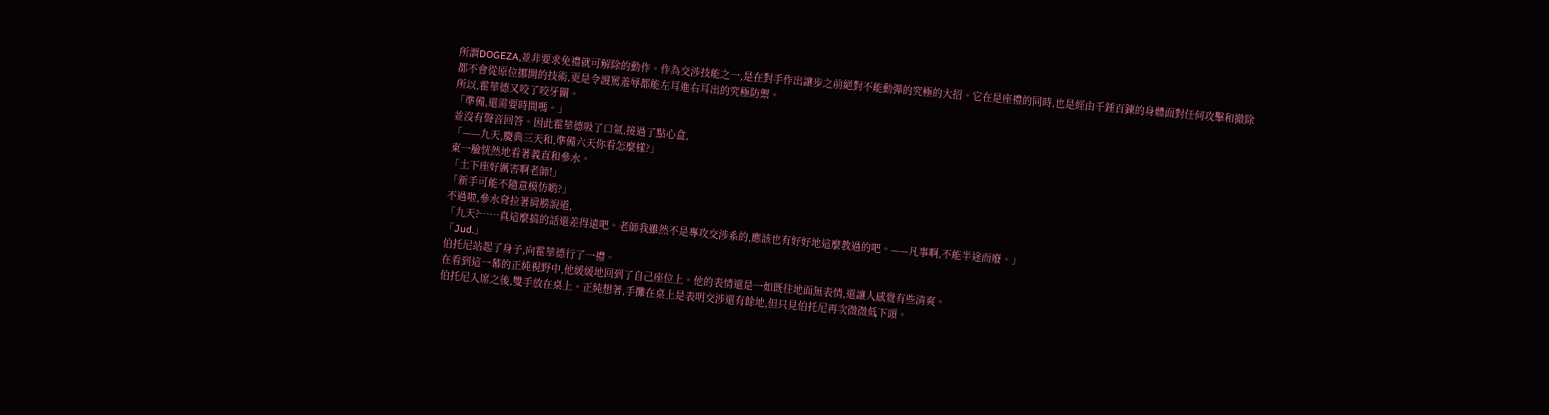所謂DOGEZA,並非要求免禮就可解除的動作。作為交涉技能之一,是在對手作出讓步之前絕對不能動彈的究極的大招。它在是座禮的同時,也是經由千錘百鍊的身體面對任何攻擊和撤除都不會從原位挪開的技術,更是令謾罵羞辱都能左耳進右耳出的究極防禦。
所以,霍華德又咬了咬牙關。
「準備,還需要時間嗎。」
並沒有聲音回答。因此霍華德吸了口氣,接過了點心盒,
「——九天,慶典三天和,準備六天你看怎麼樣?」
東一臉恍然地看著義直和參水。
「土下座好厲害啊老師!」
「新手可能不隨意模仿喲?」
不過啦,參水耷拉著肩膀說道,
「九天?……真這麼搞的話還差得遠吧。老師我雖然不是專攻交涉系的,應該也有好好地這麼教過的吧。——凡事啊,不能半途而廢。」
「Jud.」
伯托尼站起了身子,向霍華德行了一禮。
在看到這一幕的正純視野中,他緩緩地回到了自己座位上。他的表情還是一如既往地面無表情,還讓人感覺有些清爽。
伯托尼入席之後,雙手放在桌上。正純想著,手攤在桌上是表明交涉還有餘地,但只見伯托尼再次微微低下頭。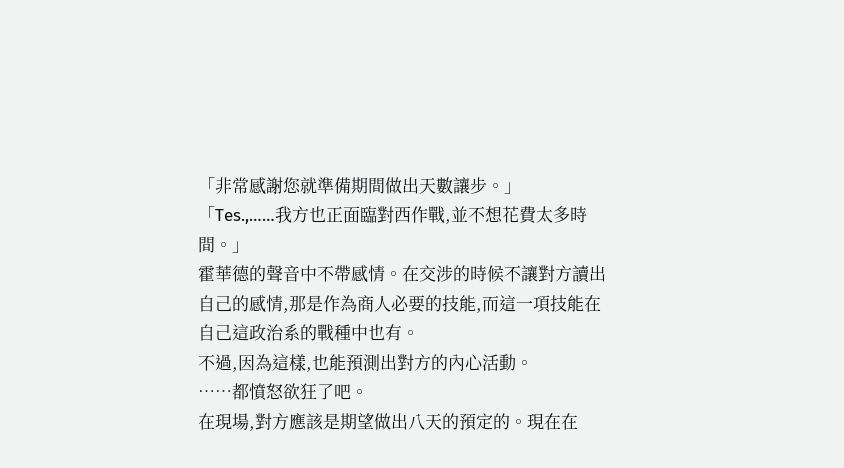「非常感謝您就準備期間做出天數讓步。」
「Tes.,……我方也正面臨對西作戰,並不想花費太多時間。」
霍華德的聲音中不帶感情。在交涉的時候不讓對方讀出自己的感情,那是作為商人必要的技能,而這一項技能在自己這政治系的戰種中也有。
不過,因為這樣,也能預測出對方的內心活動。
……都憤怒欲狂了吧。
在現場,對方應該是期望做出八天的預定的。現在在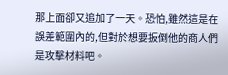那上面卻又追加了一天。恐怕,雖然這是在誤差範圍內的,但對於想要扳倒他的商人們是攻擊材料吧。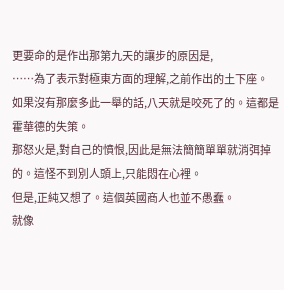更要命的是作出那第九天的讓步的原因是,
……為了表示對極東方面的理解,之前作出的土下座。
如果沒有那麼多此一舉的話,八天就是咬死了的。這都是霍華德的失策。
那怒火是,對自己的憤恨,因此是無法簡簡單單就消弭掉的。這怪不到別人頭上,只能悶在心裡。
但是,正純又想了。這個英國商人也並不愚蠢。
就像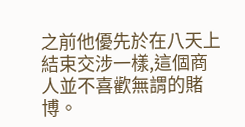之前他優先於在八天上結束交涉一樣,這個商人並不喜歡無謂的賭博。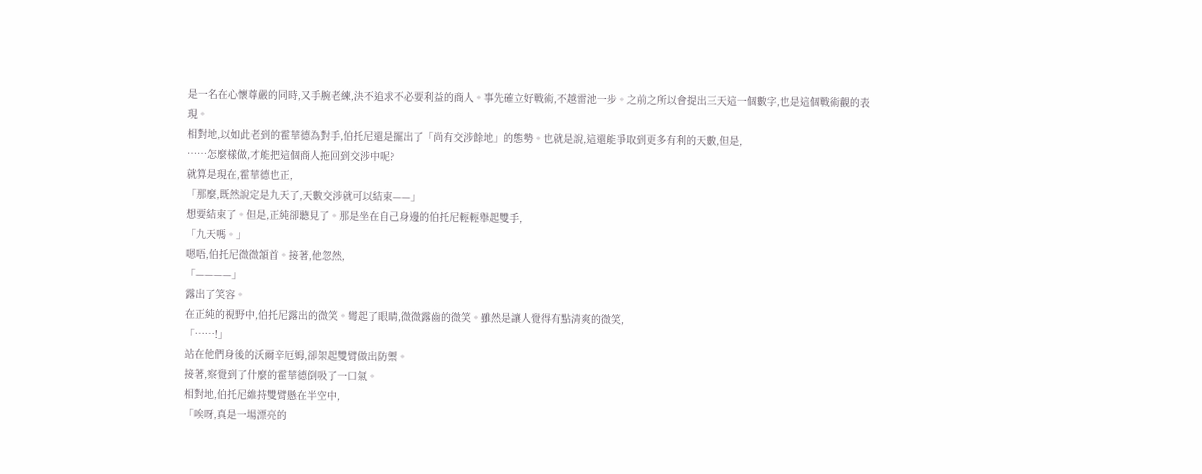是一名在心懷尊嚴的同時,又手腕老練,決不追求不必要利益的商人。事先確立好戰術,不越雷池一步。之前之所以會提出三天這一個數字,也是這個戰術觀的表現。
相對地,以如此老到的霍華德為對手,伯托尼還是擺出了「尚有交涉餘地」的態勢。也就是說,這還能爭取到更多有利的天數,但是,
……怎麼樣做,才能把這個商人拖回到交涉中呢?
就算是現在,霍華德也正,
「那麼,既然說定是九天了,天數交涉就可以結束——」
想要結束了。但是,正純卻聽見了。那是坐在自己身邊的伯托尼輕輕舉起雙手,
「九天嗎。」
嗯唔,伯托尼微微頷首。接著,他忽然,
「————」
露出了笑容。
在正純的視野中,伯托尼露出的微笑。彎起了眼睛,微微露齒的微笑。雖然是讓人覺得有點清爽的微笑,
「……!」
站在他們身後的沃爾辛厄姆,卻架起雙臂做出防禦。
接著,察覺到了什麼的霍華德倒吸了一口氣。
相對地,伯托尼維持雙臂懸在半空中,
「唉呀,真是一場漂亮的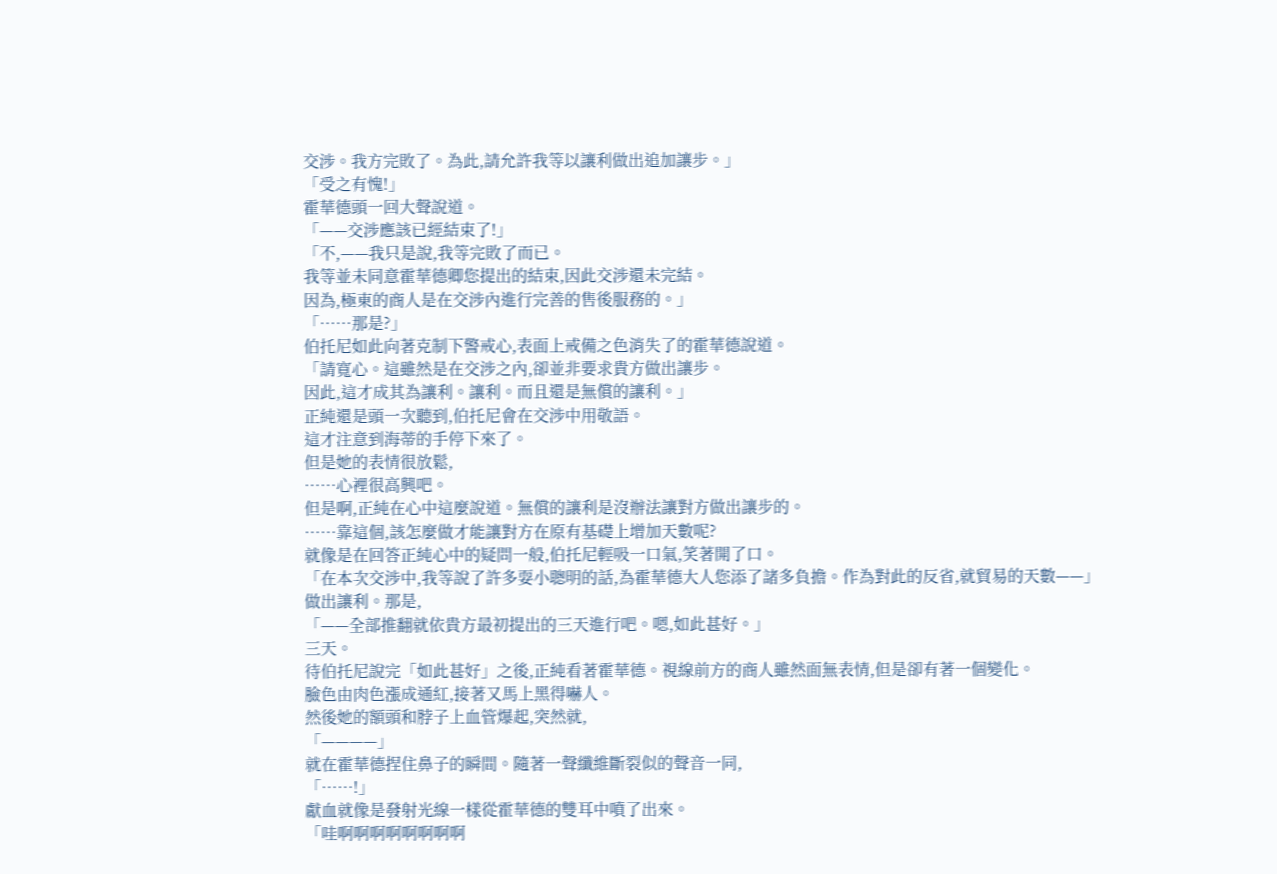交涉。我方完敗了。為此,請允許我等以讓利做出追加讓步。」
「受之有愧!」
霍華德頭一回大聲說道。
「——交涉應該已經結束了!」
「不,——我只是說,我等完敗了而已。
我等並未同意霍華德卿您提出的結束,因此交涉還未完結。
因為,極東的商人是在交涉內進行完善的售後服務的。」
「……那是?」
伯托尼如此向著克制下警戒心,表面上戒備之色消失了的霍華德說道。
「請寬心。這雖然是在交涉之內,卻並非要求貴方做出讓步。
因此,這才成其為讓利。讓利。而且還是無償的讓利。」
正純還是頭一次聽到,伯托尼會在交涉中用敬語。
這才注意到海蒂的手停下來了。
但是她的表情很放鬆,
……心裡很高興吧。
但是啊,正純在心中這麼說道。無償的讓利是沒辦法讓對方做出讓步的。
……靠這個,該怎麼做才能讓對方在原有基礎上增加天數呢?
就像是在回答正純心中的疑問一般,伯托尼輕吸一口氣,笑著開了口。
「在本次交涉中,我等說了許多耍小聰明的話,為霍華德大人您添了諸多負擔。作為對此的反省,就貿易的天數——」
做出讓利。那是,
「——全部推翻就依貴方最初提出的三天進行吧。嗯,如此甚好。」
三天。
待伯托尼說完「如此甚好」之後,正純看著霍華德。視線前方的商人雖然面無表情,但是卻有著一個變化。
臉色由肉色漲成通紅,接著又馬上黑得嚇人。
然後她的額頭和脖子上血管爆起,突然就,
「————」
就在霍華德捏住鼻子的瞬間。隨著一聲纖維斷裂似的聲音一同,
「……!」
獻血就像是發射光線一樣從霍華德的雙耳中噴了出來。
「哇啊啊啊啊啊啊啊啊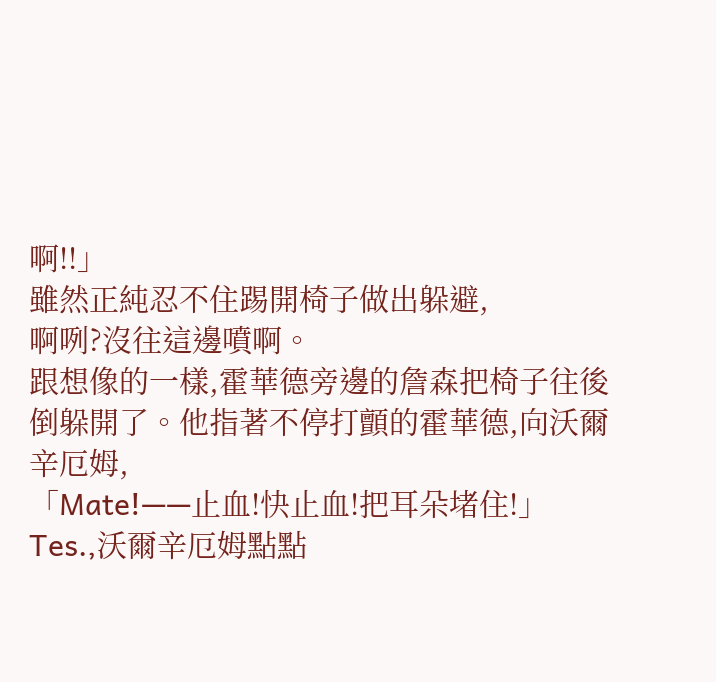啊!!」
雖然正純忍不住踢開椅子做出躲避,
啊咧?沒往這邊噴啊。
跟想像的一樣,霍華德旁邊的詹森把椅子往後倒躲開了。他指著不停打顫的霍華德,向沃爾辛厄姆,
「Mate!——止血!快止血!把耳朵堵住!」
Tes.,沃爾辛厄姆點點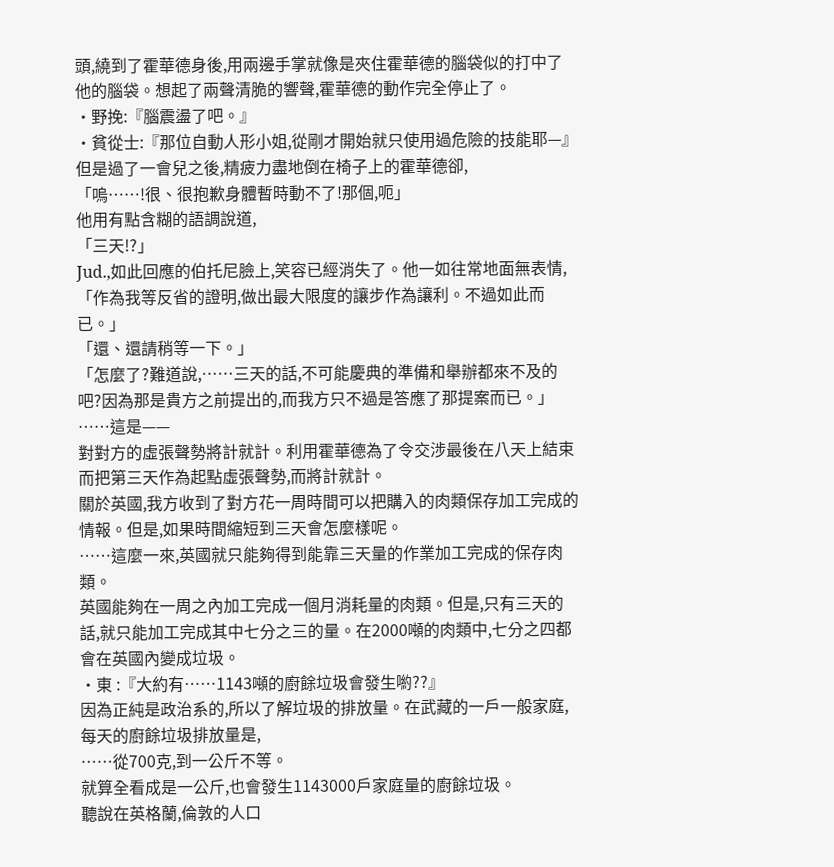頭,繞到了霍華德身後,用兩邊手掌就像是夾住霍華德的腦袋似的打中了他的腦袋。想起了兩聲清脆的響聲,霍華德的動作完全停止了。
•野挽:『腦震盪了吧。』
•貧從士:『那位自動人形小姐,從剛才開始就只使用過危險的技能耶—』
但是過了一會兒之後,精疲力盡地倒在椅子上的霍華德卻,
「嗚……!很、很抱歉身體暫時動不了!那個,呃」
他用有點含糊的語調說道,
「三天!?」
Jud.,如此回應的伯托尼臉上,笑容已經消失了。他一如往常地面無表情,
「作為我等反省的證明,做出最大限度的讓步作為讓利。不過如此而已。」
「還、還請稍等一下。」
「怎麼了?難道說,……三天的話,不可能慶典的準備和舉辦都來不及的吧?因為那是貴方之前提出的,而我方只不過是答應了那提案而已。」
……這是——
對對方的虛張聲勢將計就計。利用霍華德為了令交涉最後在八天上結束而把第三天作為起點虛張聲勢,而將計就計。
關於英國,我方收到了對方花一周時間可以把購入的肉類保存加工完成的情報。但是,如果時間縮短到三天會怎麼樣呢。
……這麼一來,英國就只能夠得到能靠三天量的作業加工完成的保存肉類。
英國能夠在一周之內加工完成一個月消耗量的肉類。但是,只有三天的話,就只能加工完成其中七分之三的量。在2000噸的肉類中,七分之四都會在英國內變成垃圾。
•東 :『大約有……1143噸的廚餘垃圾會發生喲??』
因為正純是政治系的,所以了解垃圾的排放量。在武藏的一戶一般家庭,每天的廚餘垃圾排放量是,
……從700克,到一公斤不等。
就算全看成是一公斤,也會發生1143000戶家庭量的廚餘垃圾。
聽說在英格蘭,倫敦的人口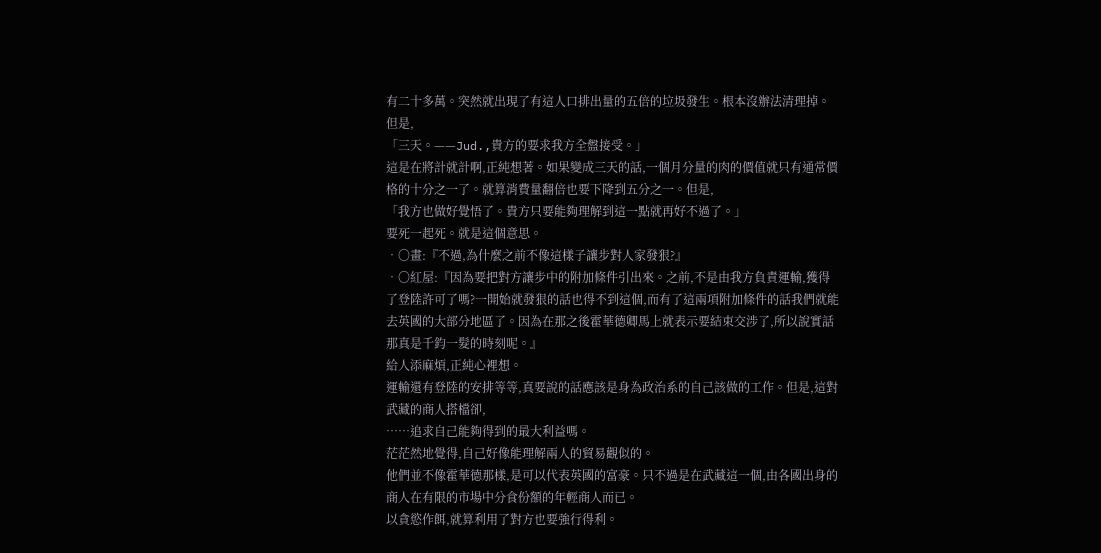有二十多萬。突然就出現了有這人口排出量的五倍的垃圾發生。根本沒辦法清理掉。但是,
「三天。——Jud.,貴方的要求我方全盤接受。」
這是在將計就計啊,正純想著。如果變成三天的話,一個月分量的肉的價值就只有通常價格的十分之一了。就算消費量翻倍也要下降到五分之一。但是,
「我方也做好覺悟了。貴方只要能夠理解到這一點就再好不過了。」
要死一起死。就是這個意思。
•〇畫:『不過,為什麼之前不像這樣子讓步對人家發狠?』
•〇紅屋:『因為要把對方讓步中的附加條件引出來。之前,不是由我方負責運輸,獲得了登陸許可了嗎?一開始就發狠的話也得不到這個,而有了這兩項附加條件的話我們就能去英國的大部分地區了。因為在那之後霍華德卿馬上就表示要結束交涉了,所以說實話那真是千鈞一髮的時刻呢。』
給人添麻煩,正純心裡想。
運輸還有登陸的安排等等,真要說的話應該是身為政治系的自己該做的工作。但是,這對武藏的商人搭檔卻,
……追求自己能夠得到的最大利益嗎。
茫茫然地覺得,自己好像能理解兩人的貿易觀似的。
他們並不像霍華德那樣,是可以代表英國的富豪。只不過是在武藏這一個,由各國出身的商人在有限的市場中分食份額的年輕商人而已。
以貪慾作餌,就算利用了對方也要強行得利。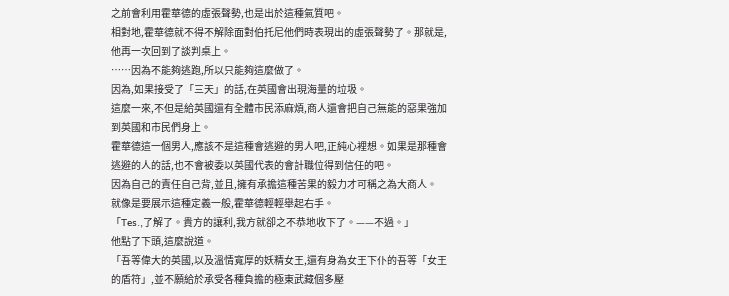之前會利用霍華德的虛張聲勢,也是出於這種氣質吧。
相對地,霍華德就不得不解除面對伯托尼他們時表現出的虛張聲勢了。那就是,他再一次回到了談判桌上。
……因為不能夠逃跑,所以只能夠這麼做了。
因為,如果接受了「三天」的話,在英國會出現海量的垃圾。
這麼一來,不但是給英國還有全體市民添麻煩,商人還會把自己無能的惡果強加到英國和市民們身上。
霍華德這一個男人,應該不是這種會逃避的男人吧,正純心裡想。如果是那種會逃避的人的話,也不會被委以英國代表的會計職位得到信任的吧。
因為自己的責任自己背,並且,擁有承擔這種苦果的毅力才可稱之為大商人。
就像是要展示這種定義一般,霍華德輕輕舉起右手。
「Tes.,了解了。貴方的讓利,我方就卻之不恭地收下了。——不過。」
他點了下頭,這麼說道。
「吾等偉大的英國,以及溫情寬厚的妖精女王,還有身為女王下仆的吾等「女王的盾符」,並不願給於承受各種負擔的極東武藏個多壓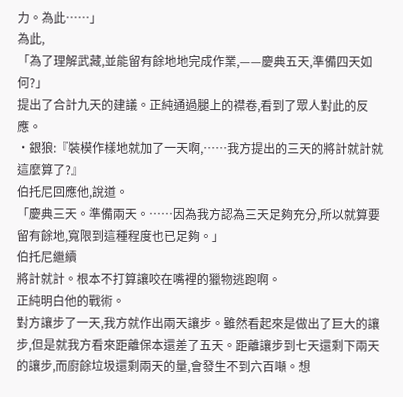力。為此……」
為此,
「為了理解武藏,並能留有餘地地完成作業,——慶典五天,準備四天如何?」
提出了合計九天的建議。正純通過腿上的襟卷,看到了眾人對此的反應。
•銀狼:『裝模作樣地就加了一天啊,……我方提出的三天的將計就計就這麼算了?』
伯托尼回應他,說道。
「慶典三天。準備兩天。……因為我方認為三天足夠充分,所以就算要留有餘地,寬限到這種程度也已足夠。」
伯托尼繼續
將計就計。根本不打算讓咬在嘴裡的獵物逃跑啊。
正純明白他的戰術。
對方讓步了一天,我方就作出兩天讓步。雖然看起來是做出了巨大的讓步,但是就我方看來距離保本還差了五天。距離讓步到七天還剩下兩天的讓步,而廚餘垃圾還剩兩天的量,會發生不到六百噸。想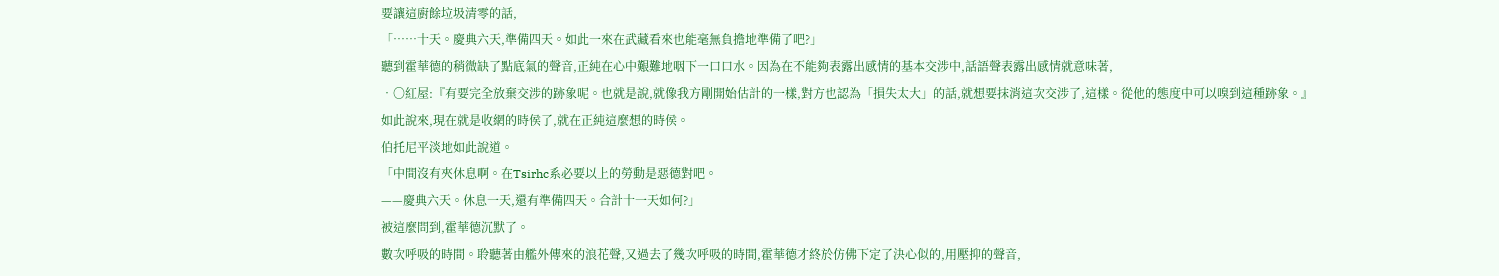要讓這廚餘垃圾清零的話,
「……十天。慶典六天,準備四天。如此一來在武藏看來也能毫無負擔地準備了吧?」
聽到霍華德的稍微缺了點底氣的聲音,正純在心中艱難地咽下一口口水。因為在不能夠表露出感情的基本交涉中,話語聲表露出感情就意味著,
•〇紅屋:『有要完全放棄交涉的跡象呢。也就是說,就像我方剛開始估計的一樣,對方也認為「損失太大」的話,就想要抹消這次交涉了,這樣。從他的態度中可以嗅到這種跡象。』
如此說來,現在就是收網的時侯了,就在正純這麼想的時侯。
伯托尼平淡地如此說道。
「中間沒有夾休息啊。在Tsirhc系必要以上的勞動是惡德對吧。
——慶典六天。休息一天,還有準備四天。合計十一天如何?」
被這麼問到,霍華德沉默了。
數次呼吸的時間。聆聽著由艦外傳來的浪花聲,又過去了幾次呼吸的時間,霍華德才終於仿佛下定了決心似的,用壓抑的聲音,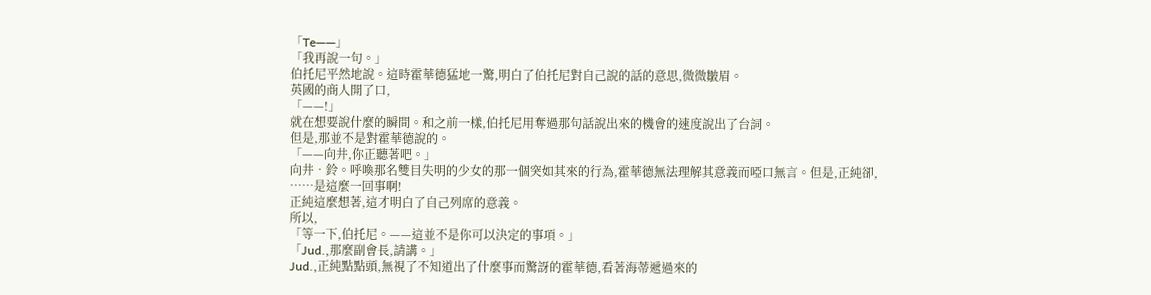「Te——」
「我再說一句。」
伯托尼平然地說。這時霍華德猛地一驚,明白了伯托尼對自己說的話的意思,微微皺眉。
英國的商人開了口,
「——!」
就在想要說什麼的瞬間。和之前一樣,伯托尼用奪過那句話說出來的機會的速度說出了台詞。
但是,那並不是對霍華德說的。
「——向井,你正聽著吧。」
向井•鈴。呼喚那名雙目失明的少女的那一個突如其來的行為,霍華德無法理解其意義而啞口無言。但是,正純卻,
……是這麼一回事啊!
正純這麼想著,這才明白了自己列席的意義。
所以,
「等一下,伯托尼。——這並不是你可以決定的事項。」
「Jud.,那麼副會長,請講。」
Jud.,正純點點頭,無視了不知道出了什麼事而驚訝的霍華德,看著海蒂遞過來的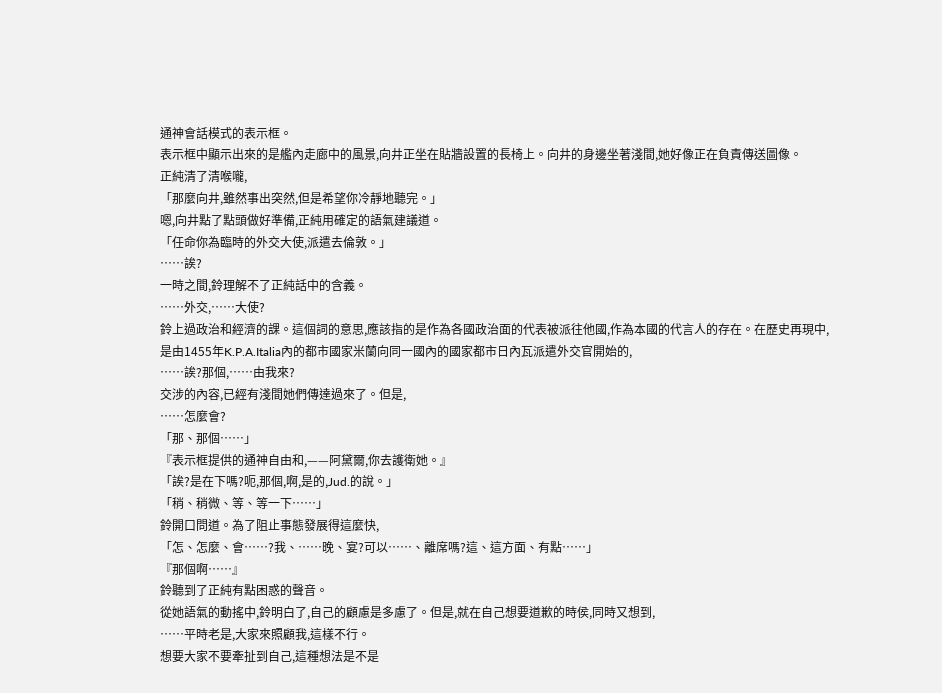通神會話模式的表示框。
表示框中顯示出來的是艦內走廊中的風景,向井正坐在貼牆設置的長椅上。向井的身邊坐著淺間,她好像正在負責傳送圖像。
正純清了清喉嚨,
「那麼向井,雖然事出突然,但是希望你冷靜地聽完。」
嗯,向井點了點頭做好準備,正純用確定的語氣建議道。
「任命你為臨時的外交大使,派遣去倫敦。」
……誒?
一時之間,鈴理解不了正純話中的含義。
……外交,……大使?
鈴上過政治和經濟的課。這個詞的意思,應該指的是作為各國政治面的代表被派往他國,作為本國的代言人的存在。在歷史再現中,是由1455年K.P.A.Italia內的都市國家米蘭向同一國內的國家都市日內瓦派遣外交官開始的,
……誒?那個,……由我來?
交涉的內容,已經有淺間她們傳達過來了。但是,
……怎麼會?
「那、那個……」
『表示框提供的通神自由和,——阿黛爾,你去護衛她。』
「誒?是在下嗎?呃,那個,啊,是的,Jud.的說。」
「稍、稍微、等、等一下……」
鈴開口問道。為了阻止事態發展得這麼快,
「怎、怎麼、會……?我、……晚、宴?可以……、離席嗎?這、這方面、有點……」
『那個啊……』
鈴聽到了正純有點困惑的聲音。
從她語氣的動搖中,鈴明白了,自己的顧慮是多慮了。但是,就在自己想要道歉的時侯,同時又想到,
……平時老是,大家來照顧我,這樣不行。
想要大家不要牽扯到自己,這種想法是不是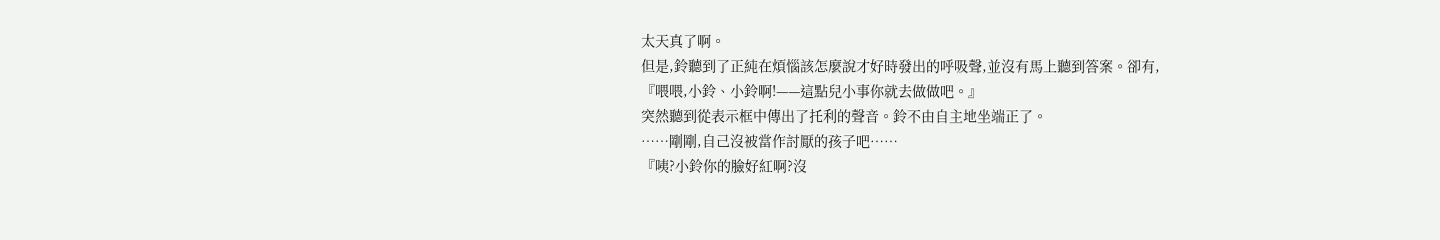太天真了啊。
但是,鈴聽到了正純在煩惱該怎麼說才好時發出的呼吸聲,並沒有馬上聽到答案。卻有,
『喂喂,小鈴、小鈴啊!——這點兒小事你就去做做吧。』
突然聽到從表示框中傳出了托利的聲音。鈴不由自主地坐端正了。
……剛剛,自己沒被當作討厭的孩子吧……
『咦?小鈴你的臉好紅啊?沒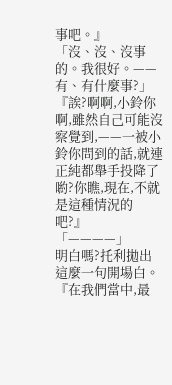事吧。』
「沒、沒、沒事的。我很好。——有、有什麼事?」
『誒?啊啊,小鈴你啊,雖然自己可能沒察覺到,——一被小鈴你問到的話,就連正純都舉手投降了喲?你瞧,現在,不就是這種情況的吧?』
「————」
明白嗎?托利拋出這麼一句開場白。
『在我們當中,最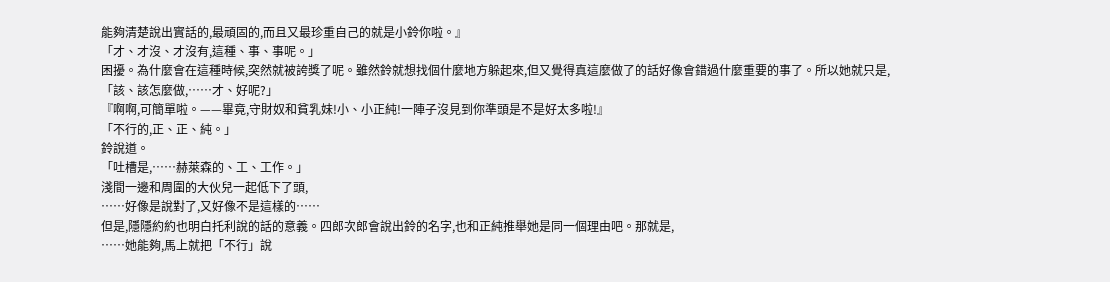能夠清楚說出實話的,最頑固的,而且又最珍重自己的就是小鈴你啦。』
「才、才沒、才沒有,這種、事、事呢。」
困擾。為什麼會在這種時候,突然就被誇獎了呢。雖然鈴就想找個什麼地方躲起來,但又覺得真這麼做了的話好像會錯過什麼重要的事了。所以她就只是,
「該、該怎麼做,……才、好呢?」
『啊啊,可簡單啦。——畢竟,守財奴和貧乳妹!小、小正純!一陣子沒見到你準頭是不是好太多啦!』
「不行的,正、正、純。」
鈴說道。
「吐槽是,……赫萊森的、工、工作。」
淺間一邊和周圍的大伙兒一起低下了頭,
……好像是說對了,又好像不是這樣的……
但是,隱隱約約也明白托利說的話的意義。四郎次郎會說出鈴的名字,也和正純推舉她是同一個理由吧。那就是,
……她能夠,馬上就把「不行」說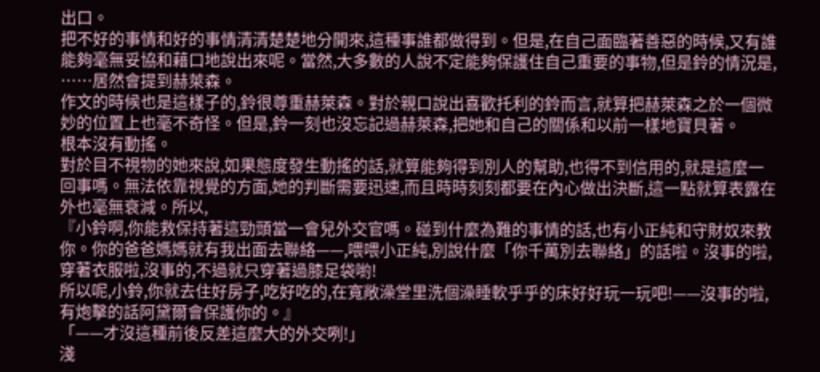出口。
把不好的事情和好的事情清清楚楚地分開來,這種事誰都做得到。但是,在自己面臨著善惡的時候,又有誰能夠毫無妥協和藉口地說出來呢。當然,大多數的人說不定能夠保護住自己重要的事物,但是鈴的情況是,
……居然會提到赫萊森。
作文的時候也是這樣子的,鈴很尊重赫萊森。對於親口說出喜歡托利的鈴而言,就算把赫萊森之於一個微妙的位置上也毫不奇怪。但是,鈴一刻也沒忘記過赫萊森,把她和自己的關係和以前一樣地寶貝著。
根本沒有動搖。
對於目不視物的她來說,如果態度發生動搖的話,就算能夠得到別人的幫助,也得不到信用的,就是這麼一回事嗎。無法依靠視覺的方面,她的判斷需要迅速,而且時時刻刻都要在內心做出決斷,這一點就算表露在外也毫無衰減。所以,
『小鈴啊,你能救保持著這勁頭當一會兒外交官嗎。碰到什麼為難的事情的話,也有小正純和守財奴來教你。你的爸爸媽媽就有我出面去聯絡——,喂喂小正純,別說什麼「你千萬別去聯絡」的話啦。沒事的啦,穿著衣服啦,沒事的,不過就只穿著過膝足袋喲!
所以呢,小鈴,你就去住好房子,吃好吃的,在寬敞澡堂里洗個澡睡軟乎乎的床好好玩一玩吧!——沒事的啦,有炮擊的話阿黛爾會保護你的。』
「——才沒這種前後反差這麼大的外交咧!」
淺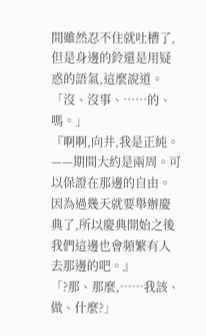間雖然忍不住就吐槽了,但是身邊的鈴還是用疑惑的語氣,這麼說道。
「沒、沒事、……的、嗎。」
『啊啊,向井,我是正純。——期間大約是兩周。可以保證在那邊的自由。因為過幾天就要舉辦慶典了,所以慶典開始之後我們這邊也會頻繁有人去那邊的吧。』
「?那、那麼,……我該、做、什麼?」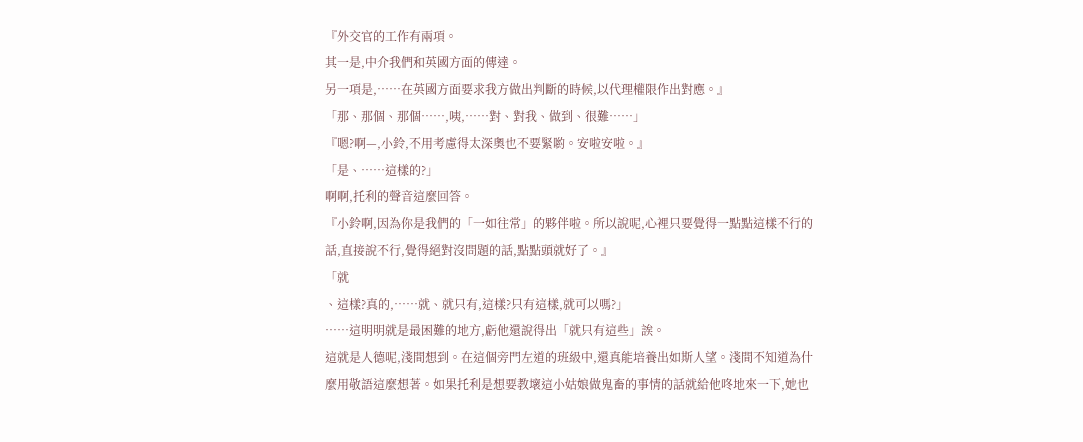『外交官的工作有兩項。
其一是,中介我們和英國方面的傳達。
另一項是,……在英國方面要求我方做出判斷的時候,以代理權限作出對應。』
「那、那個、那個……,咦,……對、對我、做到、很難……」
『嗯?啊—,小鈴,不用考慮得太深奧也不要緊喲。安啦安啦。』
「是、……這樣的?」
啊啊,托利的聲音這麼回答。
『小鈴啊,因為你是我們的「一如往常」的夥伴啦。所以說呢,心裡只要覺得一點點這樣不行的話,直接說不行,覺得絕對沒問題的話,點點頭就好了。』
「就
、這樣?真的,……就、就只有,這樣?只有這樣,就可以嗎?」
……這明明就是最困難的地方,虧他還說得出「就只有這些」誒。
這就是人德呢,淺間想到。在這個旁門左道的班級中,還真能培養出如斯人望。淺間不知道為什麼用敬語這麼想著。如果托利是想要教壞這小姑娘做鬼畜的事情的話就給他咚地來一下,她也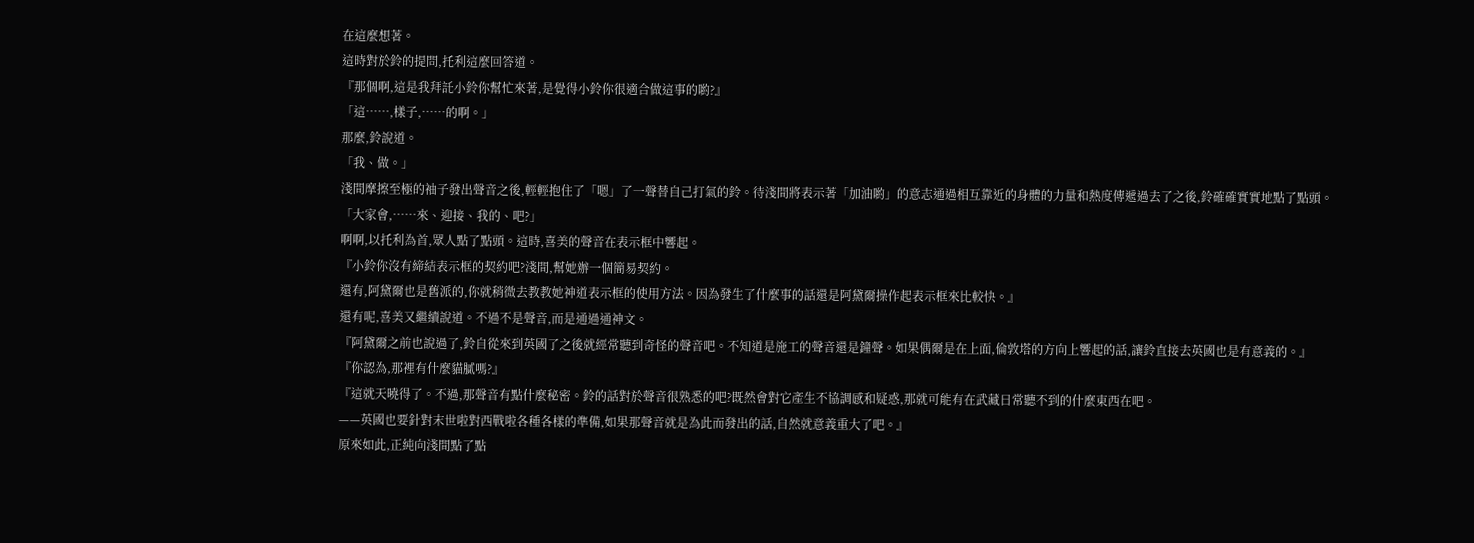在這麼想著。
這時對於鈴的提問,托利這麼回答道。
『那個啊,這是我拜託小鈴你幫忙來著,是覺得小鈴你很適合做這事的喲?』
「這……,樣子,……的啊。」
那麼,鈴說道。
「我、做。」
淺間摩擦至極的袖子發出聲音之後,輕輕抱住了「嗯」了一聲替自己打氣的鈴。待淺間將表示著「加油喲」的意志通過相互靠近的身體的力量和熱度傳遞過去了之後,鈴確確實實地點了點頭。
「大家會,……來、迎接、我的、吧?」
啊啊,以托利為首,眾人點了點頭。這時,喜美的聲音在表示框中響起。
『小鈴你沒有締結表示框的契約吧?淺間,幫她辦一個簡易契約。
還有,阿黛爾也是舊派的,你就稍微去教教她神道表示框的使用方法。因為發生了什麼事的話還是阿黛爾操作起表示框來比較快。』
還有呢,喜美又繼續說道。不過不是聲音,而是通過通神文。
『阿黛爾之前也說過了,鈴自從來到英國了之後就經常聽到奇怪的聲音吧。不知道是施工的聲音還是鐘聲。如果偶爾是在上面,倫敦塔的方向上響起的話,讓鈴直接去英國也是有意義的。』
『你認為,那裡有什麼貓膩嗎?』
『這就天曉得了。不過,那聲音有點什麼秘密。鈴的話對於聲音很熟悉的吧?既然會對它產生不協調感和疑惑,那就可能有在武藏日常聽不到的什麼東西在吧。
——英國也要針對末世啦對西戰啦各種各樣的準備,如果那聲音就是為此而發出的話,自然就意義重大了吧。』
原來如此,正純向淺間點了點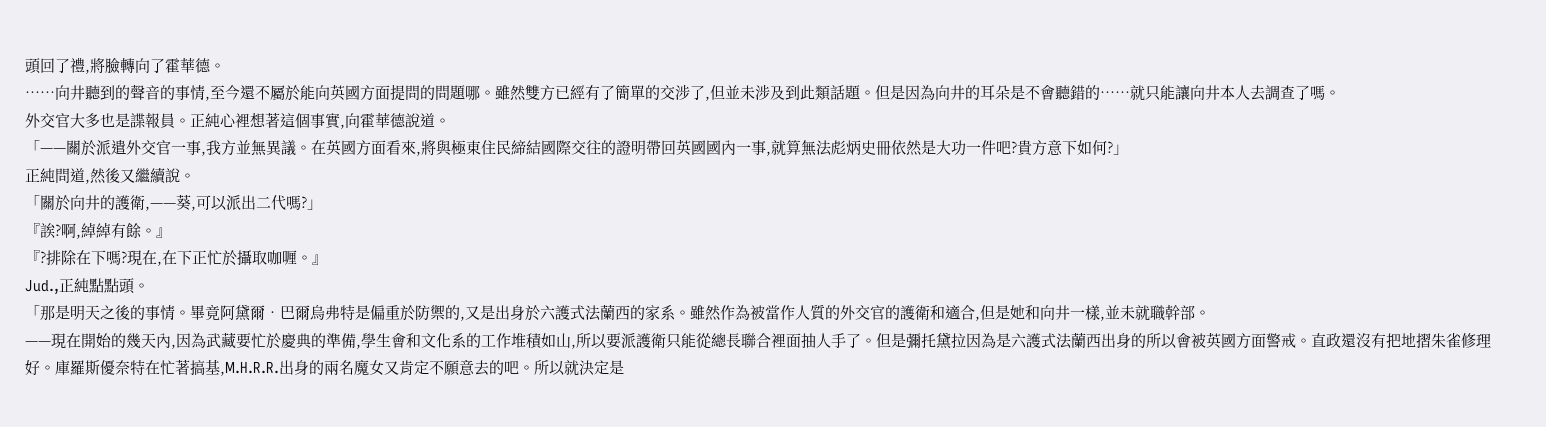頭回了禮,將臉轉向了霍華德。
……向井聽到的聲音的事情,至今還不屬於能向英國方面提問的問題哪。雖然雙方已經有了簡單的交涉了,但並未涉及到此類話題。但是因為向井的耳朵是不會聽錯的……就只能讓向井本人去調查了嗎。
外交官大多也是諜報員。正純心裡想著這個事實,向霍華德說道。
「——關於派遣外交官一事,我方並無異議。在英國方面看來,將與極東住民締結國際交往的證明帶回英國國內一事,就算無法彪炳史冊依然是大功一件吧?貴方意下如何?」
正純問道,然後又繼續說。
「關於向井的護衛,——葵,可以派出二代嗎?」
『誒?啊,綽綽有餘。』
『?排除在下嗎?現在,在下正忙於攝取咖喱。』
Jud.,正純點點頭。
「那是明天之後的事情。畢竟阿黛爾•巴爾烏弗特是偏重於防禦的,又是出身於六護式法蘭西的家系。雖然作為被當作人質的外交官的護衛和適合,但是她和向井一樣,並未就職幹部。
——現在開始的幾天內,因為武藏要忙於慶典的準備,學生會和文化系的工作堆積如山,所以要派護衛只能從總長聯合裡面抽人手了。但是彌托黛拉因為是六護式法蘭西出身的所以會被英國方面警戒。直政還沒有把地摺朱雀修理好。庫羅斯優奈特在忙著搞基,M.H.R.R.出身的兩名魔女又肯定不願意去的吧。所以就決定是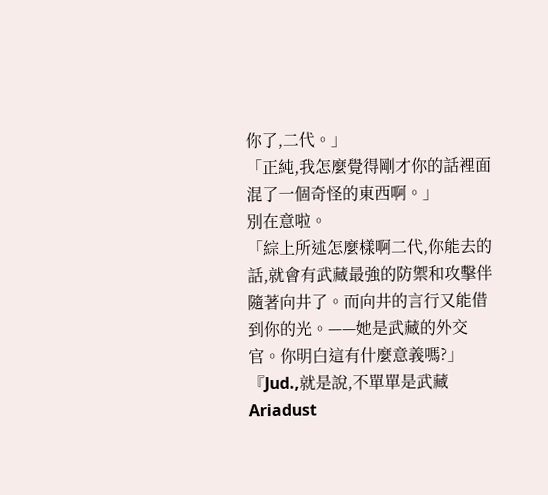你了,二代。」
「正純,我怎麼覺得剛才你的話裡面混了一個奇怪的東西啊。」
別在意啦。
「綜上所述怎麼樣啊二代,你能去的話,就會有武藏最強的防禦和攻擊伴隨著向井了。而向井的言行又能借到你的光。——她是武藏的外交官。你明白這有什麼意義嗎?」
『Jud.,就是說,不單單是武藏Ariadust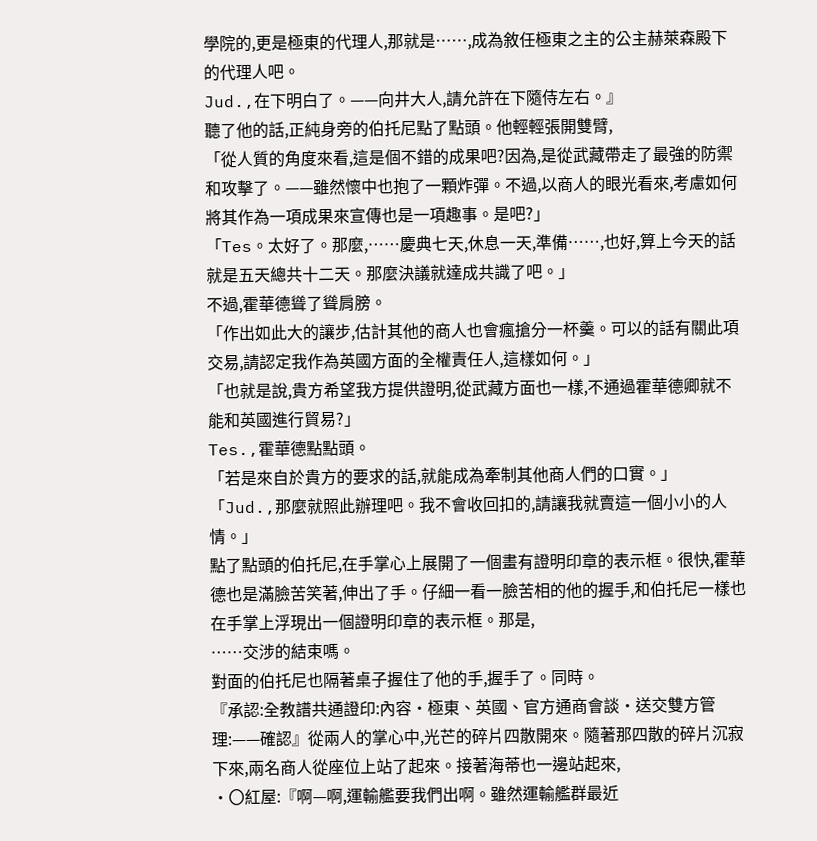學院的,更是極東的代理人,那就是……,成為敘任極東之主的公主赫萊森殿下的代理人吧。
Jud.,在下明白了。——向井大人,請允許在下隨侍左右。』
聽了他的話,正純身旁的伯托尼點了點頭。他輕輕張開雙臂,
「從人質的角度來看,這是個不錯的成果吧?因為,是從武藏帶走了最強的防禦和攻擊了。——雖然懷中也抱了一顆炸彈。不過,以商人的眼光看來,考慮如何將其作為一項成果來宣傳也是一項趣事。是吧?」
「Tes。太好了。那麼,……慶典七天,休息一天,準備……,也好,算上今天的話就是五天總共十二天。那麼決議就達成共識了吧。」
不過,霍華德聳了聳肩膀。
「作出如此大的讓步,估計其他的商人也會瘋搶分一杯羹。可以的話有關此項交易,請認定我作為英國方面的全權責任人,這樣如何。」
「也就是說,貴方希望我方提供證明,從武藏方面也一樣,不通過霍華德卿就不能和英國進行貿易?」
Tes.,霍華德點點頭。
「若是來自於貴方的要求的話,就能成為牽制其他商人們的口實。」
「Jud.,那麼就照此辦理吧。我不會收回扣的,請讓我就賣這一個小小的人情。」
點了點頭的伯托尼,在手掌心上展開了一個畫有證明印章的表示框。很快,霍華德也是滿臉苦笑著,伸出了手。仔細一看一臉苦相的他的握手,和伯托尼一樣也在手掌上浮現出一個證明印章的表示框。那是,
……交涉的結束嗎。
對面的伯托尼也隔著桌子握住了他的手,握手了。同時。
『承認:全教譜共通證印:內容•極東、英國、官方通商會談•送交雙方管理:——確認』從兩人的掌心中,光芒的碎片四散開來。隨著那四散的碎片沉寂下來,兩名商人從座位上站了起來。接著海蒂也一邊站起來,
•〇紅屋:『啊—啊,運輸艦要我們出啊。雖然運輸艦群最近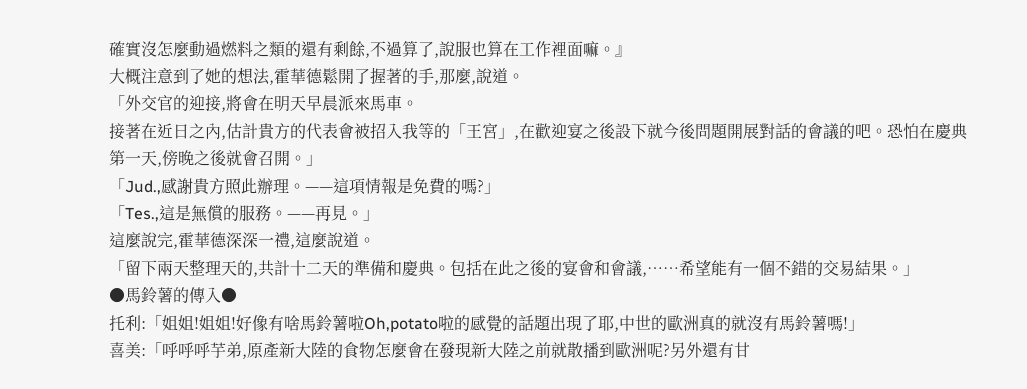確實沒怎麼動過燃料之類的還有剩餘,不過算了,說服也算在工作裡面嘛。』
大概注意到了她的想法,霍華德鬆開了握著的手,那麼,說道。
「外交官的迎接,將會在明天早晨派來馬車。
接著在近日之內,估計貴方的代表會被招入我等的「王宮」,在歡迎宴之後設下就今後問題開展對話的會議的吧。恐怕在慶典第一天,傍晚之後就會召開。」
「Jud.,感謝貴方照此辦理。——這項情報是免費的嗎?」
「Tes.,這是無償的服務。——再見。」
這麼說完,霍華德深深一禮,這麼說道。
「留下兩天整理天的,共計十二天的準備和慶典。包括在此之後的宴會和會議,……希望能有一個不錯的交易結果。」
●馬鈴薯的傳入●
托利:「姐姐!姐姐!好像有啥馬鈴薯啦Oh,potato啦的感覺的話題出現了耶,中世的歐洲真的就沒有馬鈴薯嗎!」
喜美:「呼呼呼芋弟,原產新大陸的食物怎麼會在發現新大陸之前就散播到歐洲呢?另外還有甘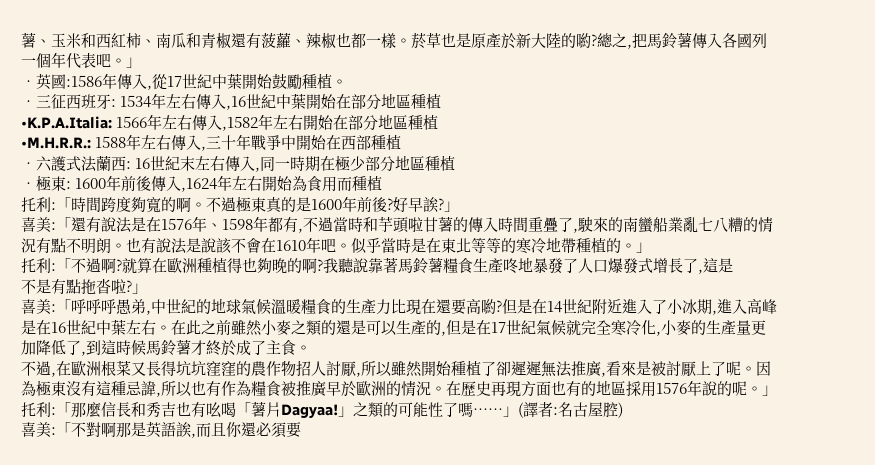薯、玉米和西紅柿、南瓜和青椒還有菠蘿、辣椒也都一樣。菸草也是原產於新大陸的喲?總之,把馬鈴薯傳入各國列一個年代表吧。」
•英國:1586年傳入,從17世紀中葉開始鼓勵種植。
•三征西班牙: 1534年左右傳入,16世紀中葉開始在部分地區種植
•K.P.A.Italia: 1566年左右傳入,1582年左右開始在部分地區種植
•M.H.R.R.: 1588年左右傳入,三十年戰爭中開始在西部種植
•六護式法蘭西: 16世紀末左右傳入,同一時期在極少部分地區種植
•極東: 1600年前後傳入,1624年左右開始為食用而種植
托利:「時間跨度夠寬的啊。不過極東真的是1600年前後?好早誒?」
喜美:「還有說法是在1576年、1598年都有,不過當時和芋頭啦甘薯的傳入時間重疊了,駛來的南蠻船業亂七八糟的情況有點不明朗。也有說法是說該不會在1610年吧。似乎當時是在東北等等的寒冷地帶種植的。」
托利:「不過啊?就算在歐洲種植得也夠晚的啊?我聽說靠著馬鈴薯糧食生產咚地暴發了人口爆發式增長了,這是
不是有點拖沓啦?」
喜美:「呼呼呼愚弟,中世紀的地球氣候溫暖糧食的生產力比現在還要高喲?但是在14世紀附近進入了小冰期,進入高峰是在16世紀中葉左右。在此之前雖然小麥之類的還是可以生產的,但是在17世紀氣候就完全寒冷化,小麥的生產量更加降低了,到這時候馬鈴薯才終於成了主食。
不過,在歐洲根菜又長得坑坑窪窪的農作物招人討厭,所以雖然開始種植了卻遲遲無法推廣,看來是被討厭上了呢。因為極東沒有這種忌諱,所以也有作為糧食被推廣早於歐洲的情況。在歷史再現方面也有的地區採用1576年說的呢。」
托利:「那麼信長和秀吉也有吆喝「薯片Dagyaa!」之類的可能性了嗎……」(譯者:名古屋腔)
喜美:「不對啊那是英語誒,而且你還必須要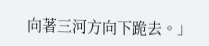向著三河方向下跪去。」